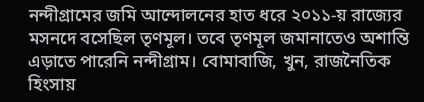নন্দীগ্রামের জমি আন্দোলনের হাত ধরে ২০১১-য় রাজ্যের মসনদে বসেছিল তৃণমূল। তবে তৃণমূল জমানাতেও অশান্তি এড়াতে পারেনি নন্দীগ্রাম। বোমাবাজি, খুন, রাজনৈতিক হিংসায়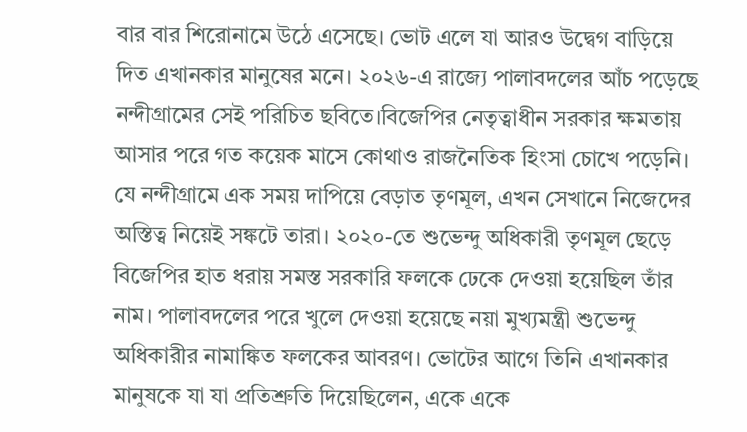বার বার শিরোনামে উঠে এসেছে। ভোট এলে যা আরও উদ্বেগ বাড়িয়ে দিত এখানকার মানুষের মনে। ২০২৬-এ রাজ্যে পালাবদলের আঁচ পড়েছে নন্দীগ্রামের সেই পরিচিত ছবিতে।বিজেপির নেতৃত্বাধীন সরকার ক্ষমতায় আসার পরে গত কয়েক মাসে কোথাও রাজনৈতিক হিংসা চোখে পড়েনি। যে নন্দীগ্রামে এক সময় দাপিয়ে বেড়াত তৃণমূল, এখন সেখানে নিজেদের অস্তিত্ব নিয়েই সঙ্কটে তারা। ২০২০-তে শুভেন্দু অধিকারী তৃণমূল ছেড়ে বিজেপির হাত ধরায় সমস্ত সরকারি ফলকে ঢেকে দেওয়া হয়েছিল তাঁর নাম। পালাবদলের পরে খুলে দেওয়া হয়েছে নয়া মুখ্যমন্ত্রী শুভেন্দু অধিকারীর নামাঙ্কিত ফলকের আবরণ। ভোটের আগে তিনি এখানকার মানুষকে যা যা প্রতিশ্রুতি দিয়েছিলেন, একে একে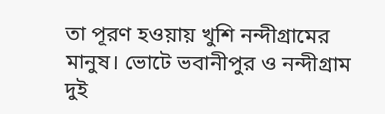তা পূরণ হওয়ায় খুশি নন্দীগ্রামের মানুষ। ভোটে ভবানীপুর ও নন্দীগ্রাম দুই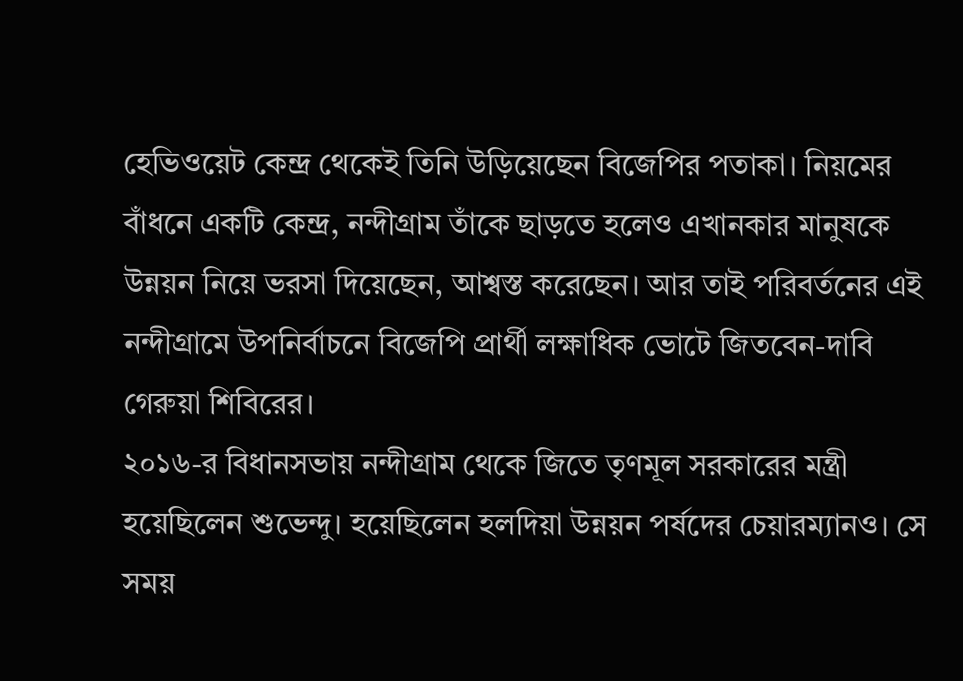হেভিওয়েট কেন্দ্র থেকেই তিনি উড়িয়েছেন বিজেপির পতাকা। নিয়মের বাঁধনে একটি কেন্দ্র, নন্দীগ্রাম তাঁকে ছাড়তে হলেও এখানকার মানুষকে উন্নয়ন নিয়ে ভরসা দিয়েছেন, আশ্বস্ত করেছেন। আর তাই পরিবর্তনের এই নন্দীগ্রামে উপনির্বাচনে বিজেপি প্রার্থী লক্ষাধিক ভোটে জিতবেন-দাবি গেরুয়া শিবিরের।
২০১৬-র বিধানসভায় নন্দীগ্রাম থেকে জিতে তৃণমূল সরকারের মন্ত্রী হয়েছিলেন শুভেন্দু। হয়েছিলেন হলদিয়া উন্নয়ন পর্ষদের চেয়ারম্যানও। সে সময়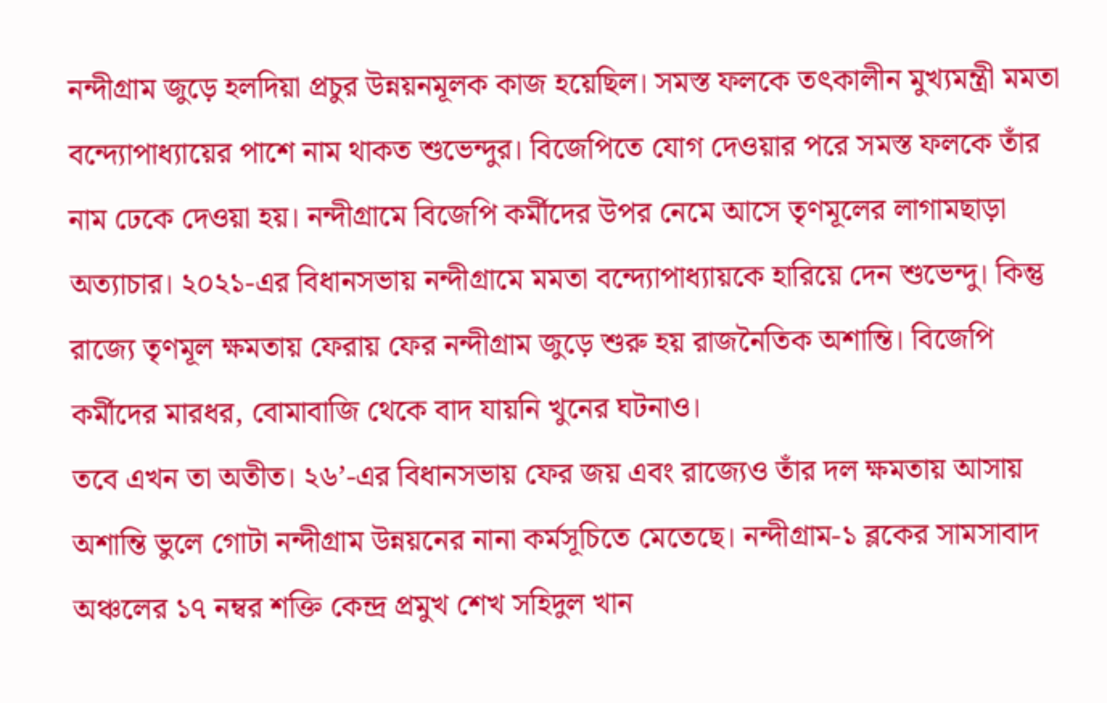নন্দীগ্রাম জুড়ে হলদিয়া প্রচুর উন্নয়নমূলক কাজ হয়েছিল। সমস্ত ফলকে তৎকালীন মুখ্যমন্ত্রী মমতা বন্দ্যোপাধ্যায়ের পাশে নাম থাকত শুভেন্দুর। বিজেপিতে যোগ দেওয়ার পরে সমস্ত ফলকে তাঁর নাম ঢেকে দেওয়া হয়। নন্দীগ্রামে বিজেপি কর্মীদের উপর নেমে আসে তৃণমূলের লাগামছাড়া অত্যাচার। ২০২১-এর বিধানসভায় নন্দীগ্রামে মমতা বন্দ্যোপাধ্যায়কে হারিয়ে দেন শুভেন্দু। কিন্তু রাজ্যে তৃণমূল ক্ষমতায় ফেরায় ফের নন্দীগ্রাম জুড়ে শুরু হয় রাজনৈতিক অশান্তি। বিজেপি কর্মীদের মারধর, বোমাবাজি থেকে বাদ যায়নি খুনের ঘটনাও।
তবে এখন তা অতীত। ২৬’-এর বিধানসভায় ফের জয় এবং রাজ্যেও তাঁর দল ক্ষমতায় আসায় অশান্তি ভুলে গোটা নন্দীগ্রাম উন্নয়নের নানা কর্মসূচিতে মেতেছে। নন্দীগ্রাম-১ ব্লকের সামসাবাদ অঞ্চলের ১৭ নম্বর শক্তি কেন্দ্র প্রমুখ শেখ সহিদুল খান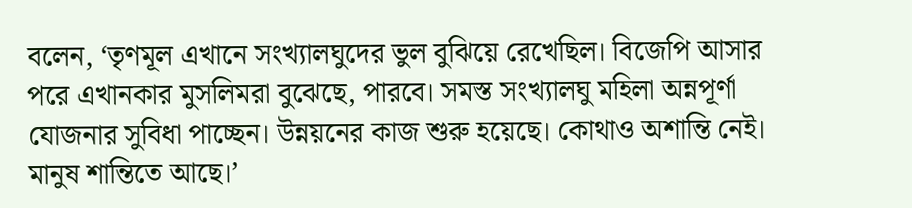বলেন, ‘তৃণমূল এখানে সংখ্যালঘুদের ভুল বুঝিয়ে রেখেছিল। বিজেপি আসার পরে এখানকার মুসলিমরা বুঝেছে, পারবে। সমস্ত সংখ্যালঘু মহিলা অন্নপূর্ণা যোজনার সুবিধা পাচ্ছেন। উন্নয়নের কাজ শুরু হয়েছে। কোথাও অশান্তি নেই। মানুষ শান্তিতে আছে।’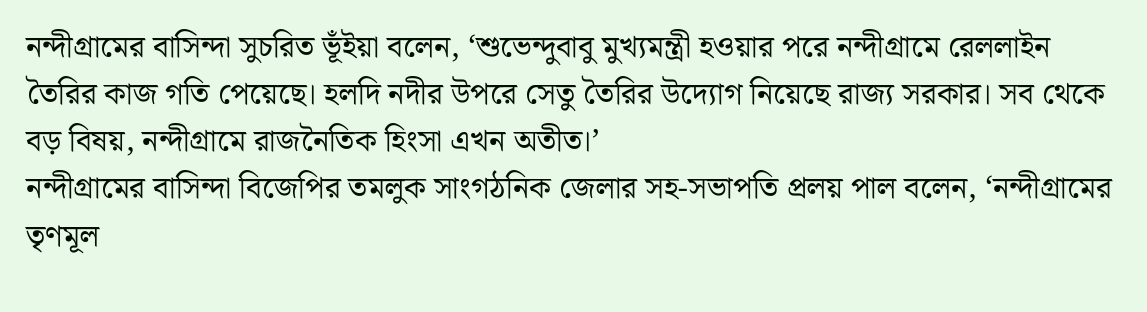নন্দীগ্রামের বাসিন্দা সুচরিত ভূঁইয়া বলেন, ‘শুভেন্দুবাবু মুখ্যমন্ত্রী হওয়ার পরে নন্দীগ্রামে রেললাইন তৈরির কাজ গতি পেয়েছে। হলদি নদীর উপরে সেতু তৈরির উদ্যোগ নিয়েছে রাজ্য সরকার। সব থেকে বড় বিষয়, নন্দীগ্রামে রাজনৈতিক হিংসা এখন অতীত।’
নন্দীগ্রামের বাসিন্দা বিজেপির তমলুক সাংগঠনিক জেলার সহ-সভাপতি প্রলয় পাল বলেন, ‘নন্দীগ্রামের তৃণমূল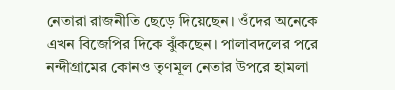নেতারা রাজনীতি ছেড়ে দিয়েছেন। ওঁদের অনেকে এখন বিজেপির দিকে ঝুঁকছেন। পালাবদলের পরে নন্দীগ্রামের কোনও তৃণমূল নেতার উপরে হামলা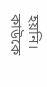হয়নি। কাউকে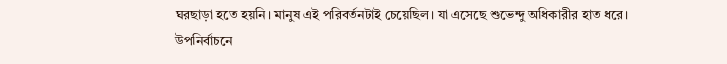ঘরছাড়া হতে হয়নি। মানুষ এই পরিবর্তনটাই চেয়েছিল। যা এসেছে শুভেন্দু অধিকারীর হাত ধরে। উপনির্বাচনে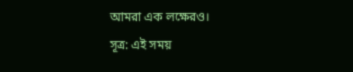আমরা এক লক্ষেরও।
সূত্র: এই সময়